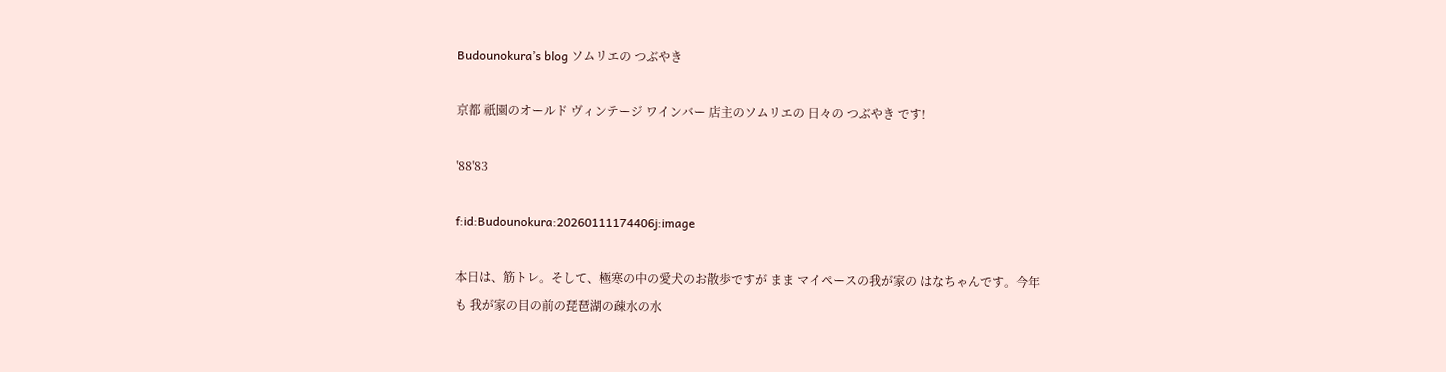Budounokura’s blog ソムリエの つぶやき

京都 祇園のオールド ヴィンテージ ワインバー 店主のソムリエの 日々の つぶやき です!

'88'83

f:id:Budounokura:20260111174406j:image

本日は、筋トレ。そして、極寒の中の愛犬のお散歩ですが まま マイペースの我が家の はなちゃんです。今年も 我が家の目の前の琵琶湖の疎水の水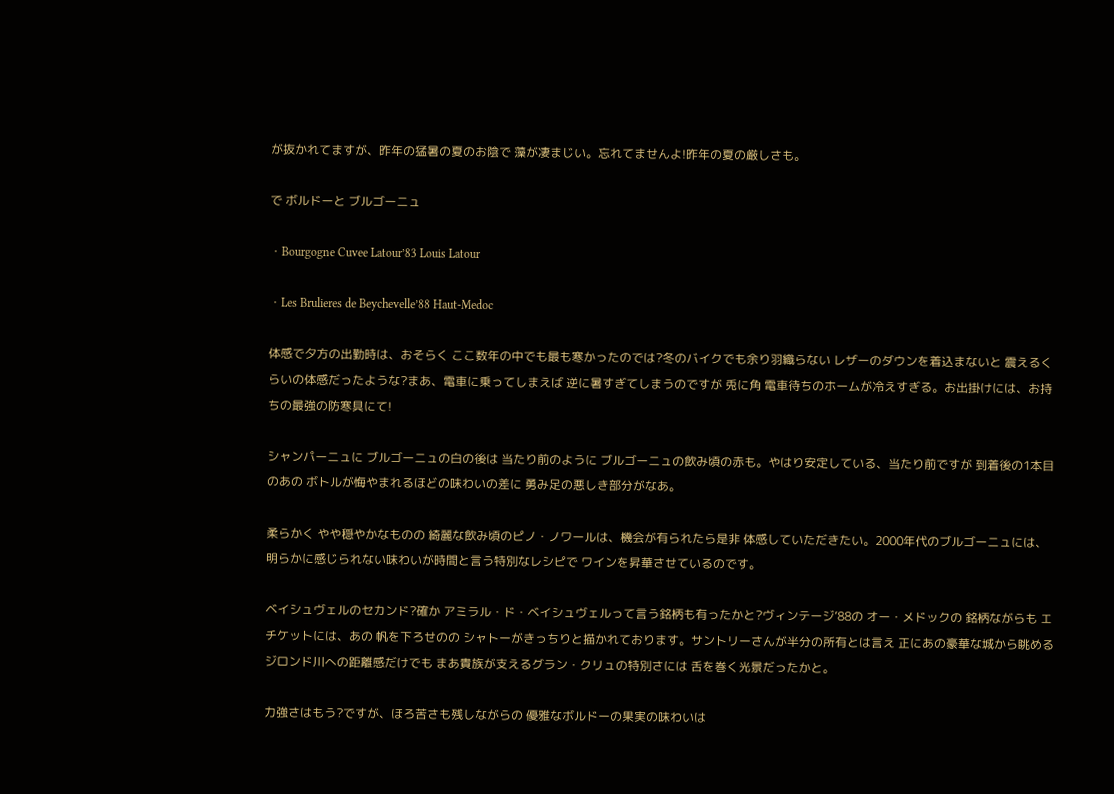が抜かれてますが、昨年の猛暑の夏のお陰で 藻が凄まじい。忘れてませんよ!昨年の夏の厳しさも。

で ボルドーと ブルゴーニュ

・Bourgogne Cuvee Latour’83 Louis Latour

・Les Brulieres de Beychevelle’88 Haut-Medoc

体感で夕方の出勤時は、おそらく ここ数年の中でも最も寒かったのでは?冬のバイクでも余り羽織らない レザーのダウンを着込まないと 震えるくらいの体感だったような?まあ、電車に乗ってしまえば 逆に暑すぎてしまうのですが 兎に角 電車待ちのホームが冷えすぎる。お出掛けには、お持ちの最強の防寒具にて!

シャンパーニュに ブルゴーニュの白の後は 当たり前のように ブルゴーニュの飲み頃の赤も。やはり安定している、当たり前ですが 到着後の1本目のあの ボトルが悔やまれるほどの味わいの差に 勇み足の悪しき部分がなあ。

柔らかく やや穏やかなものの 綺麗な飲み頃のピノ・ノワールは、機会が有られたら是非 体感していただきたい。2000年代のブルゴーニュには、明らかに感じられない味わいが時間と言う特別なレシピで ワインを昇華させているのです。

ベイシュヴェルのセカンド?確か アミラル・ド・ベイシュヴェルって言う銘柄も有ったかと?ヴィンテージ’88の オー・メドックの 銘柄ながらも エチケットには、あの 帆を下ろせのの シャトーがきっちりと描かれております。サントリーさんが半分の所有とは言え 正にあの豪華な城から眺めるジロンド川への距離感だけでも まあ貴族が支えるグラン・クリュの特別さには 舌を巻く光景だったかと。

力強さはもう?ですが、ほろ苦さも残しながらの 優雅なボルドーの果実の味わいは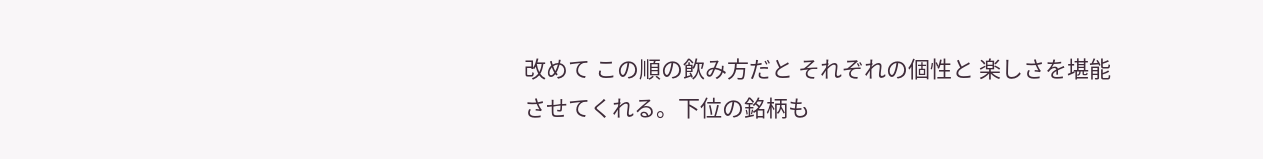改めて この順の飲み方だと それぞれの個性と 楽しさを堪能させてくれる。下位の銘柄も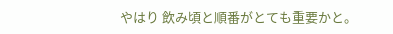やはり 飲み頃と順番がとても重要かと。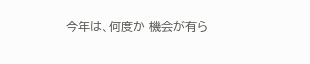今年は、何度か 機会が有ら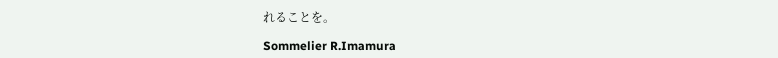れることを。

Sommelier R.Imamura